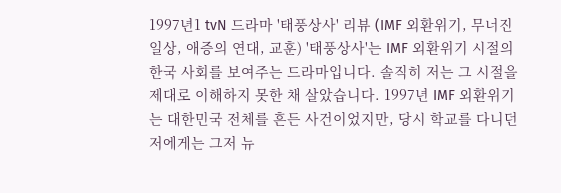1997년1 tvN 드라마 '태풍상사' 리뷰 (IMF 외환위기, 무너진 일상, 애증의 연대, 교훈) '태풍상사'는 IMF 외환위기 시절의 한국 사회를 보여주는 드라마입니다. 솔직히 저는 그 시절을 제대로 이해하지 못한 채 살았습니다. 1997년 IMF 외환위기는 대한민국 전체를 흔든 사건이었지만, 당시 학교를 다니던 저에게는 그저 뉴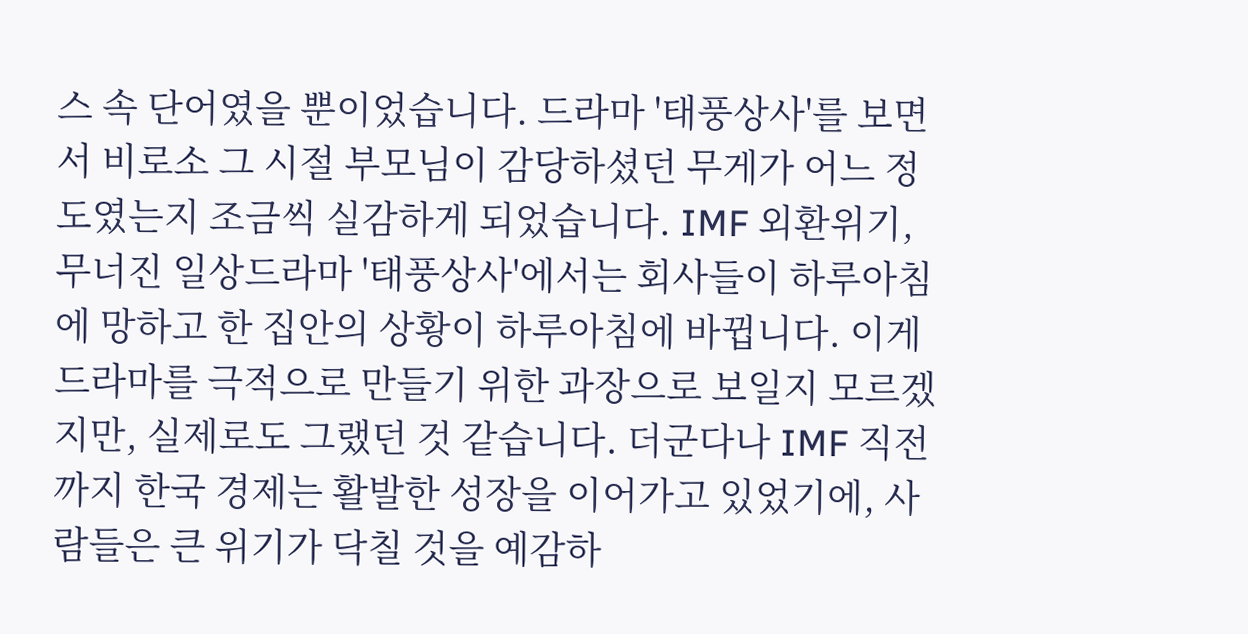스 속 단어였을 뿐이었습니다. 드라마 '태풍상사'를 보면서 비로소 그 시절 부모님이 감당하셨던 무게가 어느 정도였는지 조금씩 실감하게 되었습니다. IMF 외환위기, 무너진 일상드라마 '태풍상사'에서는 회사들이 하루아침에 망하고 한 집안의 상황이 하루아침에 바뀝니다. 이게 드라마를 극적으로 만들기 위한 과장으로 보일지 모르겠지만, 실제로도 그랬던 것 같습니다. 더군다나 IMF 직전까지 한국 경제는 활발한 성장을 이어가고 있었기에, 사람들은 큰 위기가 닥칠 것을 예감하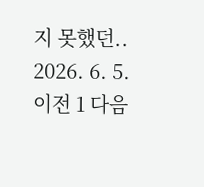지 못했던.. 2026. 6. 5. 이전 1 다음